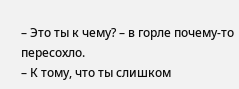– Это ты к чему? – в горле почему-то пересохло.
– К тому, что ты слишком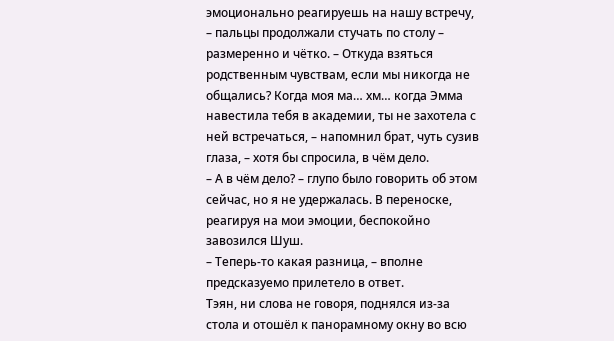эмоционально реагируешь на нашу встречу, – пальцы продолжали стучать по столу – размеренно и чётко. – Откуда взяться родственным чувствам, если мы никогда не общались? Когда моя ма… хм… когда Эмма навестила тебя в академии, ты не захотела с ней встречаться, – напомнил брат, чуть сузив глаза, – хотя бы спросила, в чём дело.
– А в чём дело? – глупо было говорить об этом сейчас, но я не удержалась. В переноске, реагируя на мои эмоции, беспокойно завозился Шуш.
– Теперь-то какая разница, – вполне предсказуемо прилетело в ответ.
Тэян, ни слова не говоря, поднялся из-за стола и отошёл к панорамному окну во всю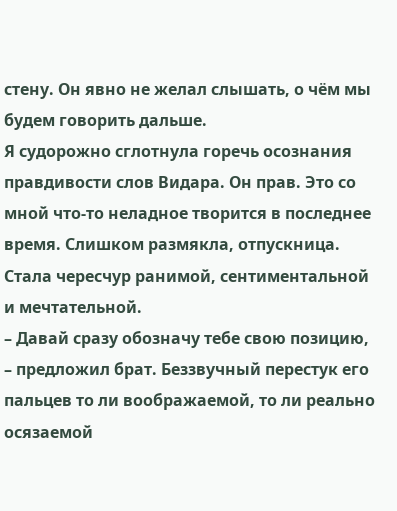стену. Он явно не желал слышать, о чём мы будем говорить дальше.
Я судорожно сглотнула горечь осознания правдивости слов Видара. Он прав. Это со мной что-то неладное творится в последнее время. Слишком размякла, отпускница. Стала чересчур ранимой, сентиментальной и мечтательной.
– Давай сразу обозначу тебе свою позицию, – предложил брат. Беззвучный перестук его пальцев то ли воображаемой, то ли реально осязаемой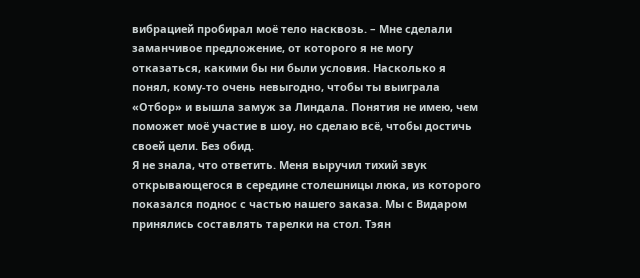вибрацией пробирал моё тело насквозь. – Мне сделали заманчивое предложение, от которого я не могу отказаться, какими бы ни были условия. Насколько я понял, кому-то очень невыгодно, чтобы ты выиграла «Отбор» и вышла замуж за Линдала. Понятия не имею, чем поможет моё участие в шоу, но сделаю всё, чтобы достичь своей цели. Без обид.
Я не знала, что ответить. Меня выручил тихий звук открывающегося в середине столешницы люка, из которого показался поднос с частью нашего заказа. Мы с Видаром принялись составлять тарелки на стол. Тэян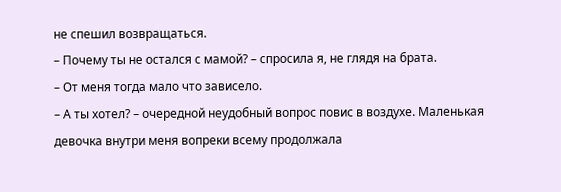не спешил возвращаться.
– Почему ты не остался с мамой? – спросила я, не глядя на брата.
– От меня тогда мало что зависело.
– А ты хотел? – очередной неудобный вопрос повис в воздухе. Маленькая девочка внутри меня вопреки всему продолжала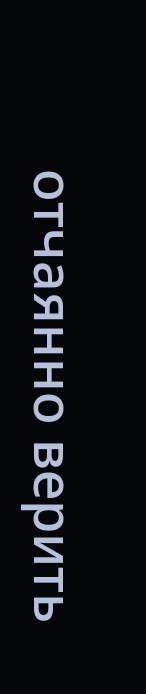отчаянно верить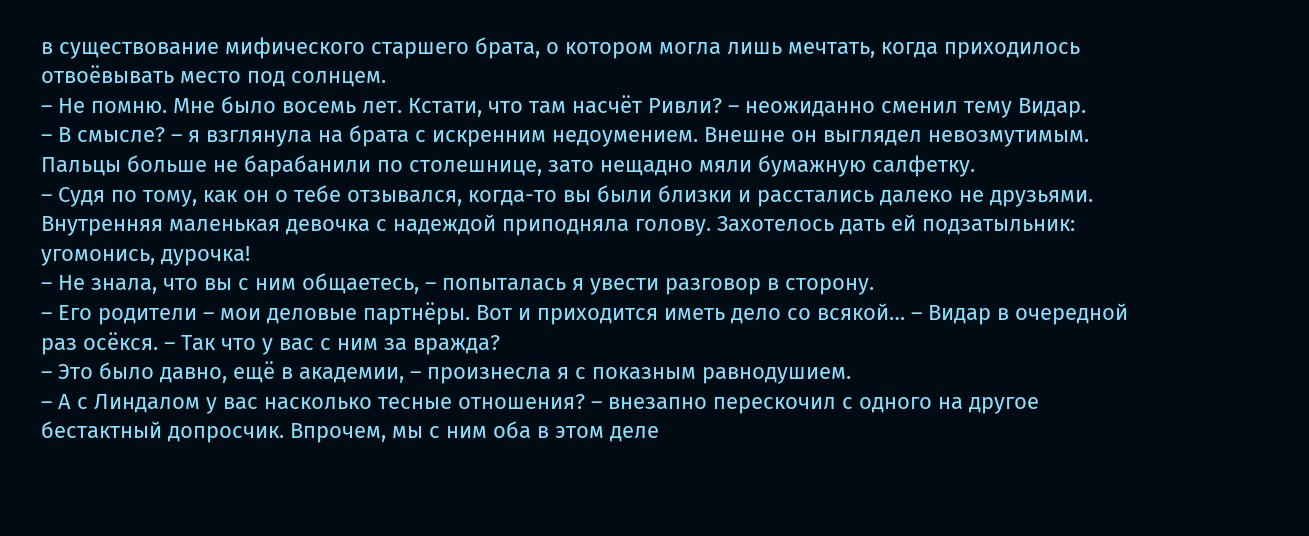в существование мифического старшего брата, о котором могла лишь мечтать, когда приходилось отвоёвывать место под солнцем.
– Не помню. Мне было восемь лет. Кстати, что там насчёт Ривли? – неожиданно сменил тему Видар.
– В смысле? – я взглянула на брата с искренним недоумением. Внешне он выглядел невозмутимым. Пальцы больше не барабанили по столешнице, зато нещадно мяли бумажную салфетку.
– Судя по тому, как он о тебе отзывался, когда-то вы были близки и расстались далеко не друзьями.
Внутренняя маленькая девочка с надеждой приподняла голову. Захотелось дать ей подзатыльник: угомонись, дурочка!
– Не знала, что вы с ним общаетесь, – попыталась я увести разговор в сторону.
– Его родители – мои деловые партнёры. Вот и приходится иметь дело со всякой… – Видар в очередной раз осёкся. – Так что у вас с ним за вражда?
– Это было давно, ещё в академии, – произнесла я с показным равнодушием.
– А с Линдалом у вас насколько тесные отношения? – внезапно перескочил с одного на другое бестактный допросчик. Впрочем, мы с ним оба в этом деле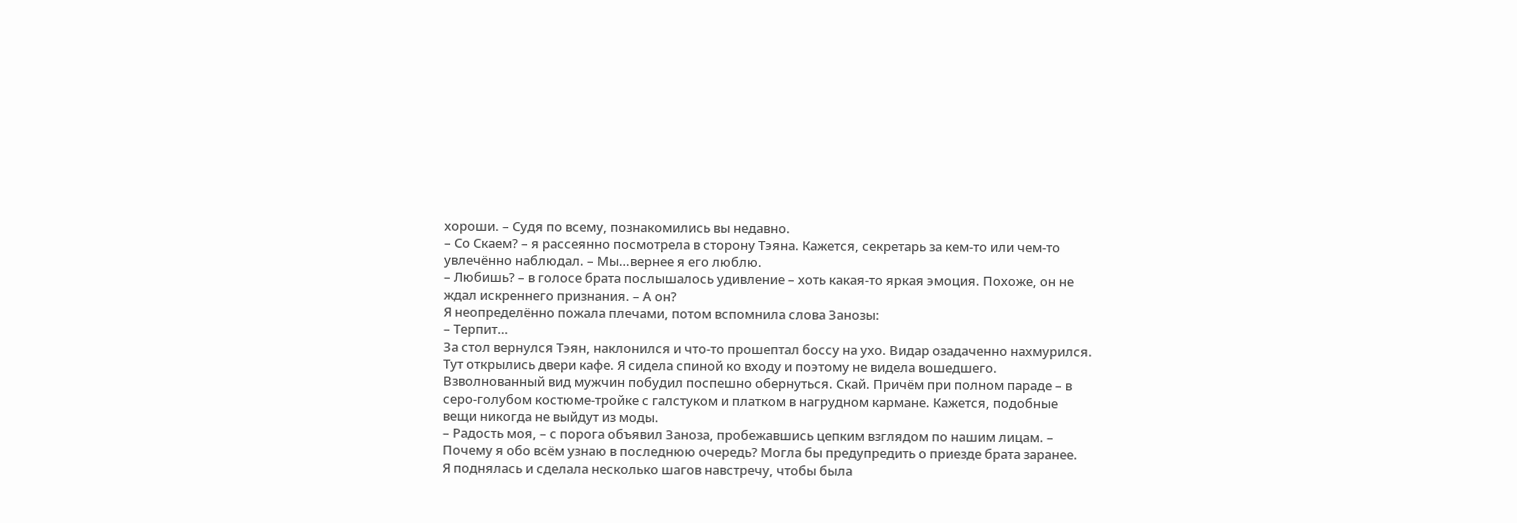хороши. – Судя по всему, познакомились вы недавно.
– Со Скаем? – я рассеянно посмотрела в сторону Тэяна. Кажется, секретарь за кем-то или чем-то увлечённо наблюдал. – Мы…вернее я его люблю.
– Любишь? – в голосе брата послышалось удивление – хоть какая-то яркая эмоция. Похоже, он не ждал искреннего признания. – А он?
Я неопределённо пожала плечами, потом вспомнила слова Занозы:
– Терпит…
За стол вернулся Тэян, наклонился и что-то прошептал боссу на ухо. Видар озадаченно нахмурился. Тут открылись двери кафе. Я сидела спиной ко входу и поэтому не видела вошедшего. Взволнованный вид мужчин побудил поспешно обернуться. Скай. Причём при полном параде – в серо-голубом костюме-тройке с галстуком и платком в нагрудном кармане. Кажется, подобные вещи никогда не выйдут из моды.
– Радость моя, – с порога объявил Заноза, пробежавшись цепким взглядом по нашим лицам. – Почему я обо всём узнаю в последнюю очередь? Могла бы предупредить о приезде брата заранее.
Я поднялась и сделала несколько шагов навстречу, чтобы была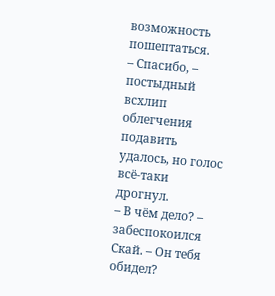возможность пошептаться.
– Спасибо, – постыдный всхлип облегчения подавить удалось, но голос всё-таки дрогнул.
– В чём дело? – забеспокоился Скай. – Он тебя обидел?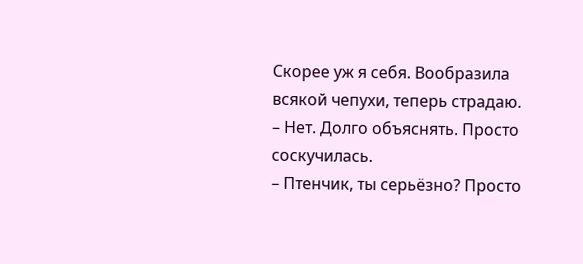Скорее уж я себя. Вообразила всякой чепухи, теперь страдаю.
– Нет. Долго объяснять. Просто соскучилась.
– Птенчик, ты серьёзно? Просто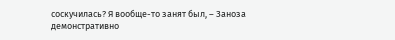соскучилась? Я вообще-то занят был, – Заноза демонстративно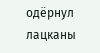одёрнул лацканы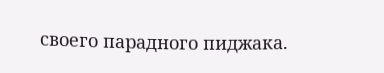своего парадного пиджака.